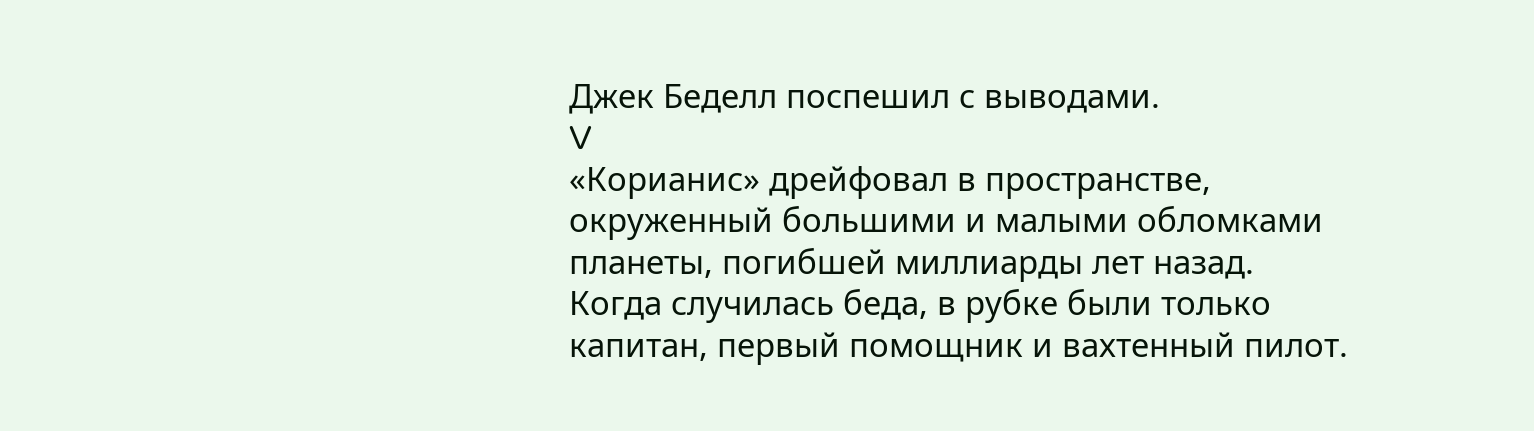Джек Беделл поспешил с выводами.
V
«Корианис» дрейфовал в пространстве, окруженный большими и малыми обломками планеты, погибшей миллиарды лет назад.
Когда случилась беда, в рубке были только капитан, первый помощник и вахтенный пилот.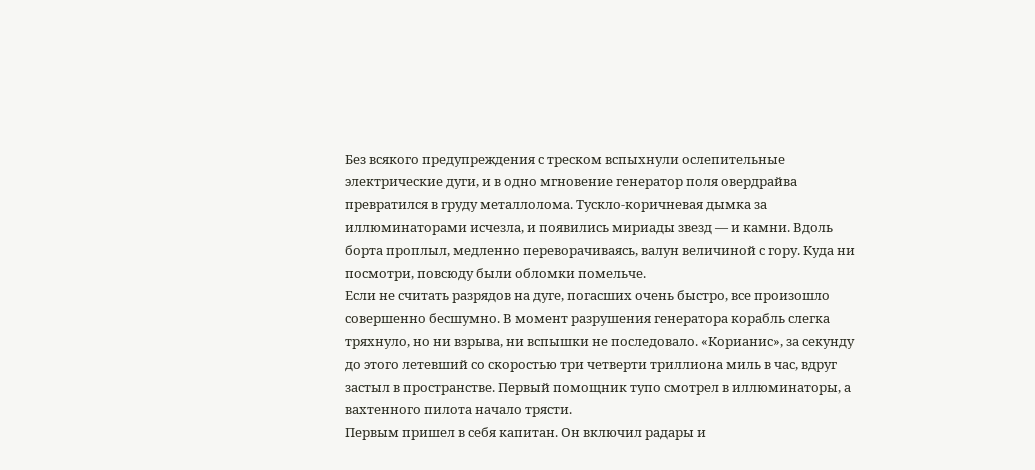Без всякого предупреждения с треском вспыхнули ослепительные электрические дуги, и в одно мгновение генератор поля овердрайва превратился в груду металлолома. Тускло-коричневая дымка за иллюминаторами исчезла, и появились мириады звезд — и камни. Вдоль борта проплыл, медленно переворачиваясь, валун величиной с гору. Куда ни посмотри, повсюду были обломки помельче.
Если не считать разрядов на дуге, погасших очень быстро, все произошло совершенно бесшумно. В момент разрушения генератора корабль слегка тряхнуло, но ни взрыва, ни вспышки не последовало. «Корианис», за секунду до этого летевший со скоростью три четверти триллиона миль в час, вдруг застыл в пространстве. Первый помощник тупо смотрел в иллюминаторы, а вахтенного пилота начало трясти.
Первым пришел в себя капитан. Он включил радары и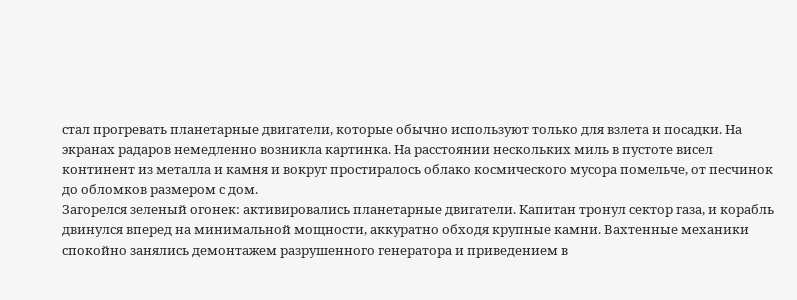стал прогревать планетарные двигатели, которые обычно используют только для взлета и посадки. На экранах радаров немедленно возникла картинка. На расстоянии нескольких миль в пустоте висел континент из металла и камня и вокруг простиралось облако космического мусора помельче, от песчинок до обломков размером с дом.
Загорелся зеленый огонек: активировались планетарные двигатели. Капитан тронул сектор газа, и корабль двинулся вперед на минимальной мощности, аккуратно обходя крупные камни. Вахтенные механики спокойно занялись демонтажем разрушенного генератора и приведением в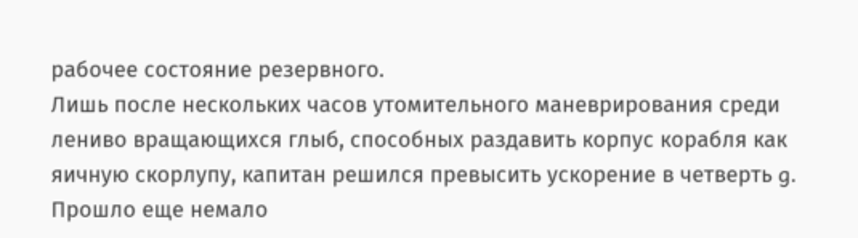рабочее состояние резервного.
Лишь после нескольких часов утомительного маневрирования среди лениво вращающихся глыб, способных раздавить корпус корабля как яичную скорлупу, капитан решился превысить ускорение в четверть g. Прошло еще немало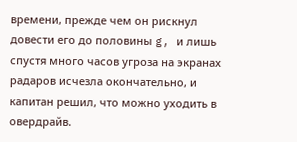времени, прежде чем он рискнул довести его до половины g, и лишь спустя много часов угроза на экранах радаров исчезла окончательно, и капитан решил, что можно уходить в овердрайв.